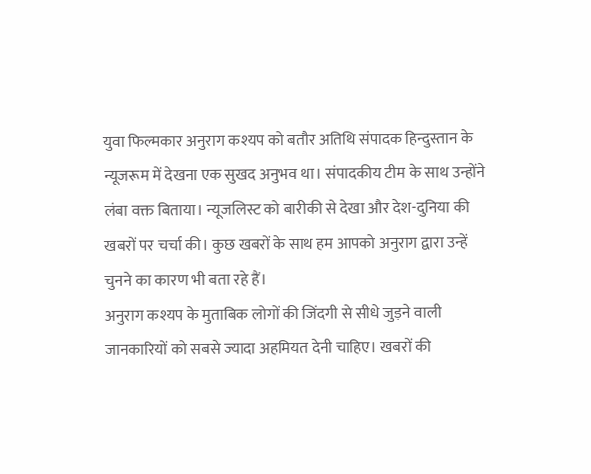युवा फिल्मकार अनुराग कश्यप को बतौर अतिथि संपादक हिन्दुस्तान के न्यूजरूम में देखना एक सुखद अनुभव था। संपादकीय टीम के साथ उन्होंने लंबा वक्त बिताया। न्यूजलिस्ट को बारीकी से देखा और देश-दुनिया की खबरों पर चर्चा की। कुछ खबरों के साथ हम आपको अनुराग द्वारा उन्हें चुनने का कारण भी बता रहे हैं।
अनुराग कश्यप के मुताबिक लोगों की जिंदगी से सीधे जुड़ने वाली जानकारियों को सबसे ज्यादा अहमियत देनी चाहिए। खबरों की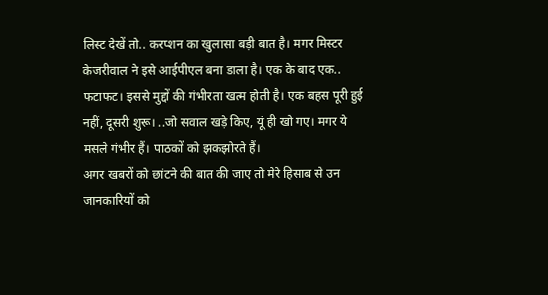लिस्ट देखें तो.. करप्शन का खुलासा बड़ी बात है। मगर मिस्टर केजरीवाल ने इसे आईपीएल बना डाला है। एक के बाद एक.. फटाफट। इससे मुद्दों की गंभीरता खत्म होती है। एक बहस पूरी हुई नहीं, दूसरी शुरू। ..जो सवाल खड़े किए, यूं ही खो गए। मगर ये मसले गंभीर हैं। पाठकों को झकझोरते हैं।
अगर खबरों को छांटने की बात की जाए तो मेरे हिसाब से उन जानकारियों को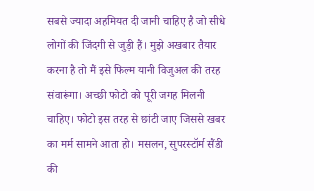सबसे ज्यादा अहमियत दी जानी चाहिए है जो सीधे लोगों की जिंदगी से जुड़ी हैं। मुझे अखबार तैयार करना है तो मैं इसे फिल्म यानी विजुअल की तरह संवारूंगा। अच्छी फोटो को पूरी जगह मिलनी चाहिए। फोटो इस तरह से छांटी जाए जिससे खबर का मर्म सामने आता हो। मसलन, सुपरस्टॉर्म सैंडी की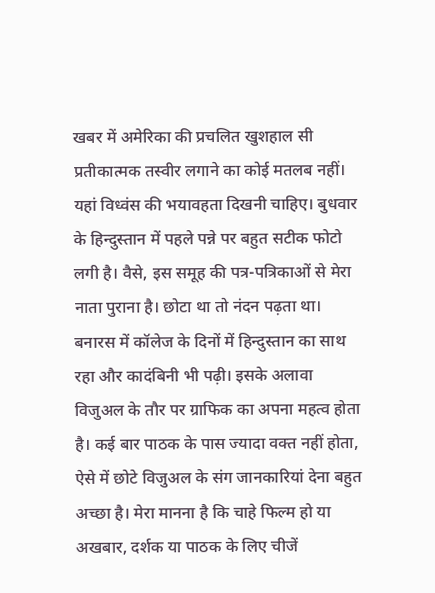खबर में अमेरिका की प्रचलित खुशहाल सी प्रतीकात्मक तस्वीर लगाने का कोई मतलब नहीं। यहां विध्वंस की भयावहता दिखनी चाहिए। बुधवार के हिन्दुस्तान में पहले पन्ने पर बहुत सटीक फोटो लगी है। वैसे, इस समूह की पत्र-पत्रिकाओं से मेरा नाता पुराना है। छोटा था तो नंदन पढ़ता था।
बनारस में कॉलेज के दिनों में हिन्दुस्तान का साथ रहा और कादंबिनी भी पढ़ी। इसके अलावा विजुअल के तौर पर ग्राफिक का अपना महत्व होता है। कई बार पाठक के पास ज्यादा वक्त नहीं होता, ऐसे में छोटे विजुअल के संग जानकारियां देना बहुत अच्छा है। मेरा मानना है कि चाहे फिल्म हो या अखबार, दर्शक या पाठक के लिए चीजें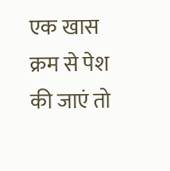एक खास क्रम से पेश की जाएं तो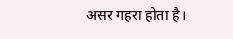असर गहरा होता है।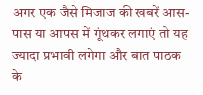अगर एक जैसे मिजाज की खबरें आस-पास या आपस में गूंथकर लगाएं तो यह ज्यादा प्रभावी लगेगा और बात पाठक के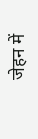जेहन में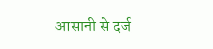आसानी से दर्ज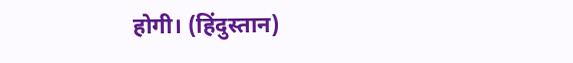होगी। (हिंदुस्तान)